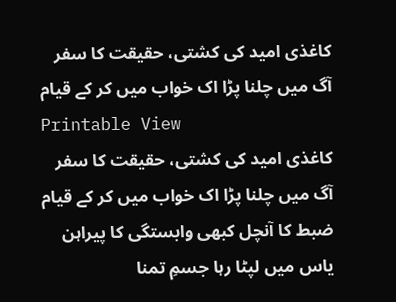کاغذی امید کی کشتی، حقیقت کا سفر
آگ میں چلنا پڑا اک خواب میں کر کے قیام
Printable View
کاغذی امید کی کشتی، حقیقت کا سفر
آگ میں چلنا پڑا اک خواب میں کر کے قیام
ضبط کا آنچل کبھی وابستگی کا پیراہن
یاس میں لپٹا رہا جسمِ تمنا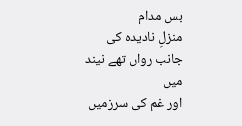بس مدام
منزلِ نادیدہ کی جانب رواں تھے نیند میں
اور غم کی سرزمیں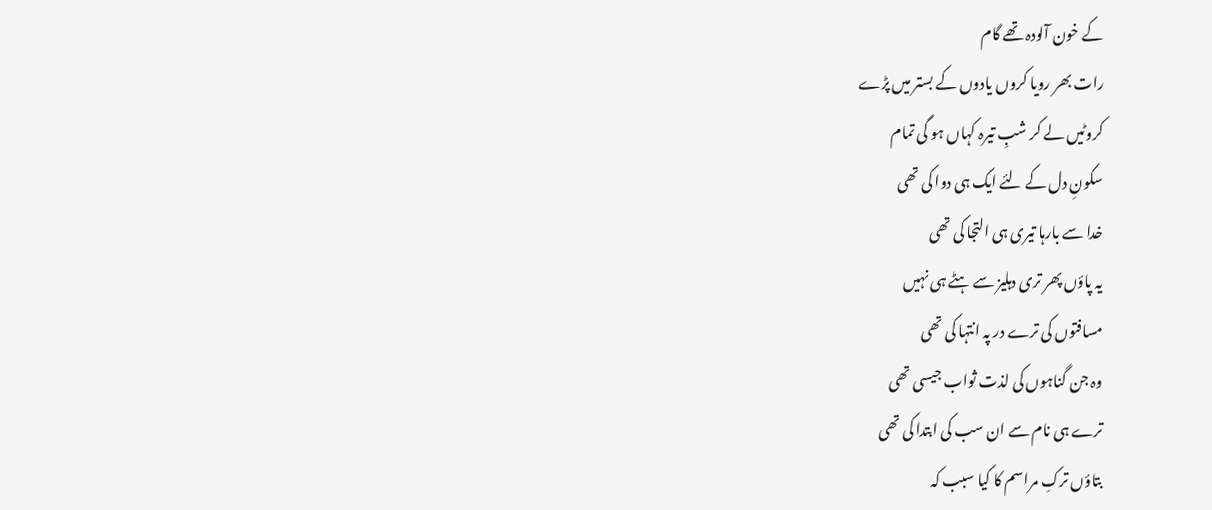کے خون آلودہ تھے گام
رات بھر رویا کروں یادوں کے بستر میں پڑے
کروٹیں لے کر شبِ تیرہ کہاں ہو گی تمام
سکونِ دل کے لئے ایک ہی دوا کی تھی
خدا سے بارہا تیری ہی التجا کی تھی
یہ پاؤں پھر تری دہلیز سے ہٹے ہی نہیں
مسافتوں کی ترے در پہ انتہا کی تھی
وہ جن گناہوں کی لذت ثواب جیسی تھی
ترے ہی نام سے ان سب کی ابتدا کی تھی
بتاؤں ترکِ مراسم کا کیا سبب کہ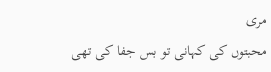مری
محبتوں کی کہانی تو بس جفا کی تھی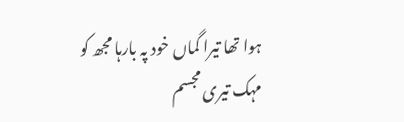ہوا تھا تیرا گماں خود پہ بارہا مجھ کو
مہک تیری مجسم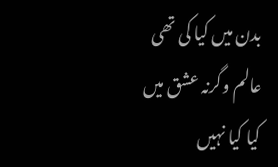بدن میں کیا کی تھی
عالم وگرنہ عشق میں کیا کیا نہیں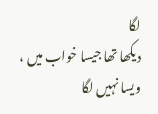لگا
دیکھا تھا جیسا خواب میں ، ویسا نہیں لگا